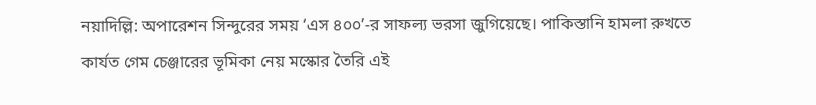নয়াদিল্লি: অপারেশন সিন্দুরের সময় ‘এস ৪০০’-র সাফল্য ভরসা জুগিয়েছে। পাকিস্তানি হামলা রুখতে কার্যত গেম চেঞ্জারের ভূমিকা নেয় মস্কোর তৈরি এই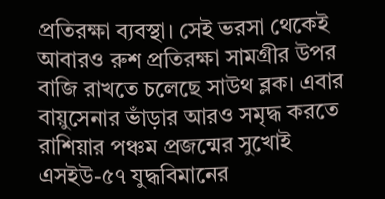প্রতিরক্ষা ব্যবস্থা। সেই ভরসা থেকেই আবারও রুশ প্রতিরক্ষা সামগ্রীর উপর বাজি রাখতে চলেছে সাউথ ব্লক। এবার বায়ুসেনার ভাঁড়ার আরও সমৃদ্ধ করতে রাশিয়ার পঞ্চম প্রজন্মের সুখোই এসইউ-৫৭ যুদ্ধবিমানের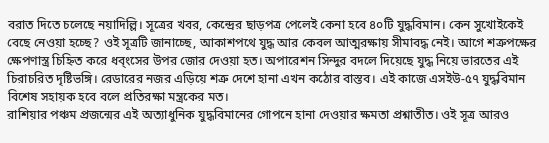বরাত দিতে চলেছে নয়াদিল্লি। সূত্রের খবর, কেন্দ্রের ছাড়পত্র পেলেই কেনা হবে ৪০টি যুদ্ধবিমান। কেন সুখোইকেই বেছে নেওয়া হচ্ছে? ওই সূত্রটি জানাচ্ছে, আকাশপথে যুদ্ধ আর কেবল আত্মরক্ষায় সীমাবদ্ধ নেই। আগে শত্রুপক্ষের ক্ষেপণাস্ত্র চিহ্নিত করে ধব্ংসের উপর জোর দেওয়া হত। অপারেশন সিন্দুর বদলে দিয়েছে যুদ্ধ নিয়ে ভারতের এই চিরাচরিত দৃষ্টিভঙ্গি। রেডারের নজর এড়িয়ে শত্রু দেশে হানা এখন কঠোর বাস্তব। এই কাজে এসইউ-৫৭ যুদ্ধবিমান
বিশেষ সহায়ক হবে বলে প্রতিরক্ষা মন্ত্রকের মত।
রাশিয়ার পঞ্চম প্রজন্মের এই অত্যাধুনিক যুদ্ধবিমানের গোপনে হানা দেওয়ার ক্ষমতা প্রশ্নাতীত। ওই সূত্র আরও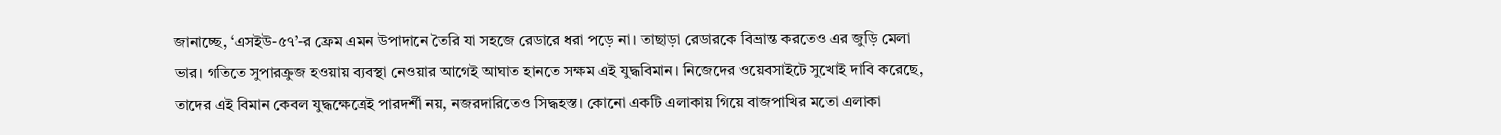জানাচ্ছে, ‘এসইউ-৫৭’-র ফ্রেম এমন উপাদানে তৈরি যা সহজে রেডারে ধরা পড়ে না। তাছাড়া রেডারকে বিভ্রান্ত করতেও এর জুড়ি মেলা ভার। গতিতে সুপারক্রুজ হওয়ায় ব্যবস্থা নেওয়ার আগেই আঘাত হানতে সক্ষম এই যুদ্ধবিমান। নিজেদের ওয়েবসাইটে সুখোই দাবি করেছে, তাদের এই বিমান কেবল যুদ্ধক্ষেত্রেই পারদর্শী নয়, নজরদারিতেও সিদ্ধহস্ত। কোনো একটি এলাকায় গিয়ে বাজপাখির মতো এলাকা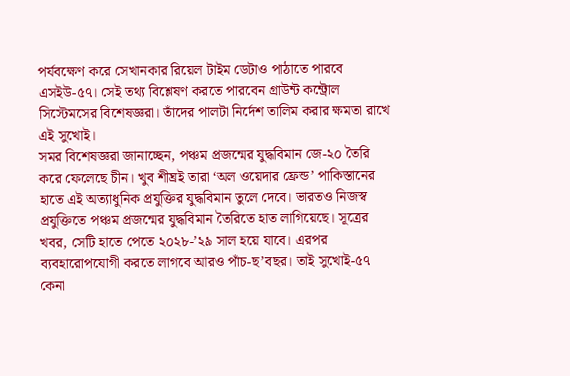পর্যবক্ষেণ করে সেখানকার রিয়েল টাইম ডেটাও পাঠাতে পারবে এসইউ-৫৭। সেই তথ্য বিশ্লেষণ করতে পারবেন গ্রাউন্ট কন্ট্রোল সিস্টেমসের বিশেষজ্ঞরা। তাঁদের পালটা নির্দেশ তালিম করার ক্ষমতা রাখে এই সুখোই।
সমর বিশেষজ্ঞরা জানাচ্ছেন, পঞ্চম প্রজন্মের যুদ্ধবিমান জে-২০ তৈরি করে ফেলেছে চীন। খুব শীঘ্রই তারা ‘অল ওয়েদার ফ্রেন্ড’ পাকিস্তানের হাতে এই অত্যাধুনিক প্রযুক্তির যুদ্ধবিমান তুলে দেবে। ভারতও নিজস্ব প্রযুক্তিতে পঞ্চম প্রজন্মের যুদ্ধবিমান তৈরিতে হাত লাগিয়েছে। সূত্রের খবর, সেটি হাতে পেতে ২০২৮-’২৯ সাল হয়ে যাবে। এরপর ব্যবহারোপযোগী করতে লাগবে আরও পাঁচ-ছ’বছর। তাই সুখোই-৫৭ কেনা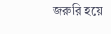জরুরি হয়ে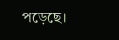পড়েছে।